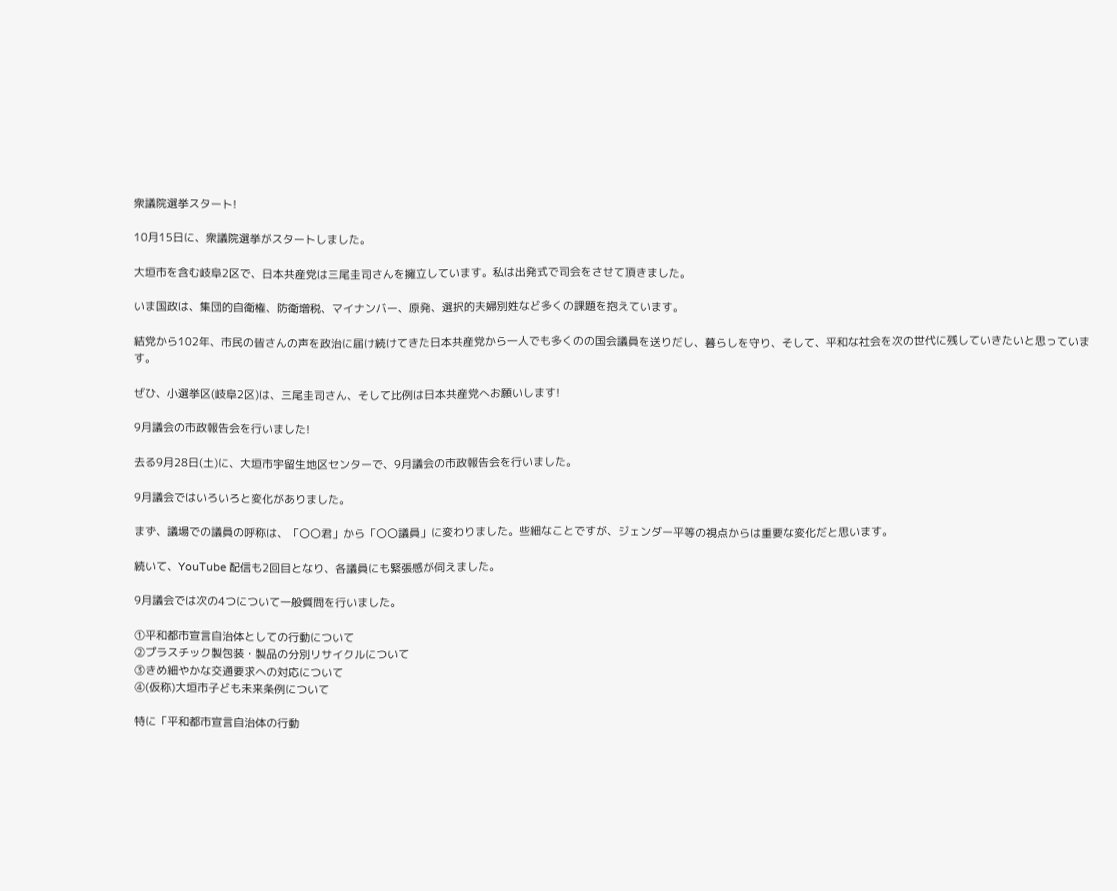衆議院選挙スタート!

10月15日に、衆議院選挙がスタートしました。

大垣市を含む岐阜2区で、日本共産党は三尾圭司さんを擁立しています。私は出発式で司会をさせて頂きました。

いま国政は、集団的自衛権、防衛増税、マイナンバー、原発、選択的夫婦別姓など多くの課題を抱えています。

結党から102年、市民の皆さんの声を政治に届け続けてきた日本共産党から一人でも多くのの国会議員を送りだし、暮らしを守り、そして、平和な社会を次の世代に残していきたいと思っています。

ぜひ、小選挙区(岐阜2区)は、三尾圭司さん、そして比例は日本共産党へお願いします!

9月議会の市政報告会を行いました!

去る9月28日(土)に、大垣市宇留生地区センターで、9月議会の市政報告会を行いました。

9月議会ではいろいろと変化がありました。

まず、議場での議員の呼称は、「〇〇君」から「〇〇議員」に変わりました。些細なことですが、ジェンダー平等の視点からは重要な変化だと思います。

続いて、YouTube 配信も2回目となり、各議員にも緊張感が伺えました。

9月議会では次の4つについて一般質問を行いました。

①平和都市宣言自治体としての行動について
②プラスチック製包装・製品の分別リサイクルについて
③きめ細やかな交通要求への対応について
④(仮称)大垣市子ども未来条例について

特に「平和都市宣言自治体の行動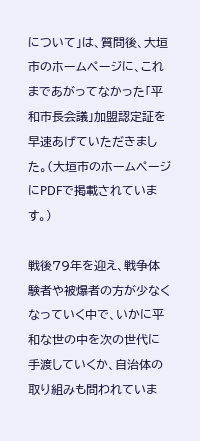について」は、質問後、大垣市のホームページに、これまであがってなかった「平和市長会議」加盟認定証を早速あげていただきました。(大垣市のホームページにPDFで掲載されています。)

戦後79年を迎え、戦争体験者や被爆者の方が少なくなっていく中で、いかに平和な世の中を次の世代に手渡していくか、自治体の取り組みも問われていま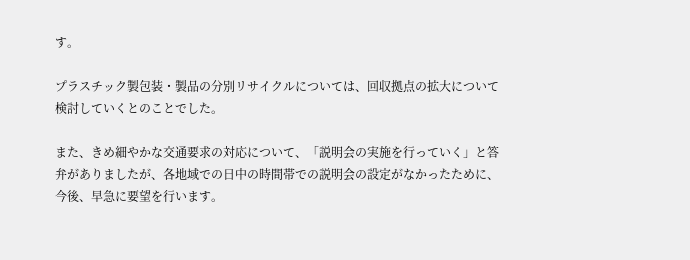す。

プラスチック製包装・製品の分別リサイクルについては、回収拠点の拡大について検討していくとのことでした。

また、きめ細やかな交通要求の対応について、「説明会の実施を行っていく」と答弁がありましたが、各地域での日中の時間帯での説明会の設定がなかったために、今後、早急に要望を行います。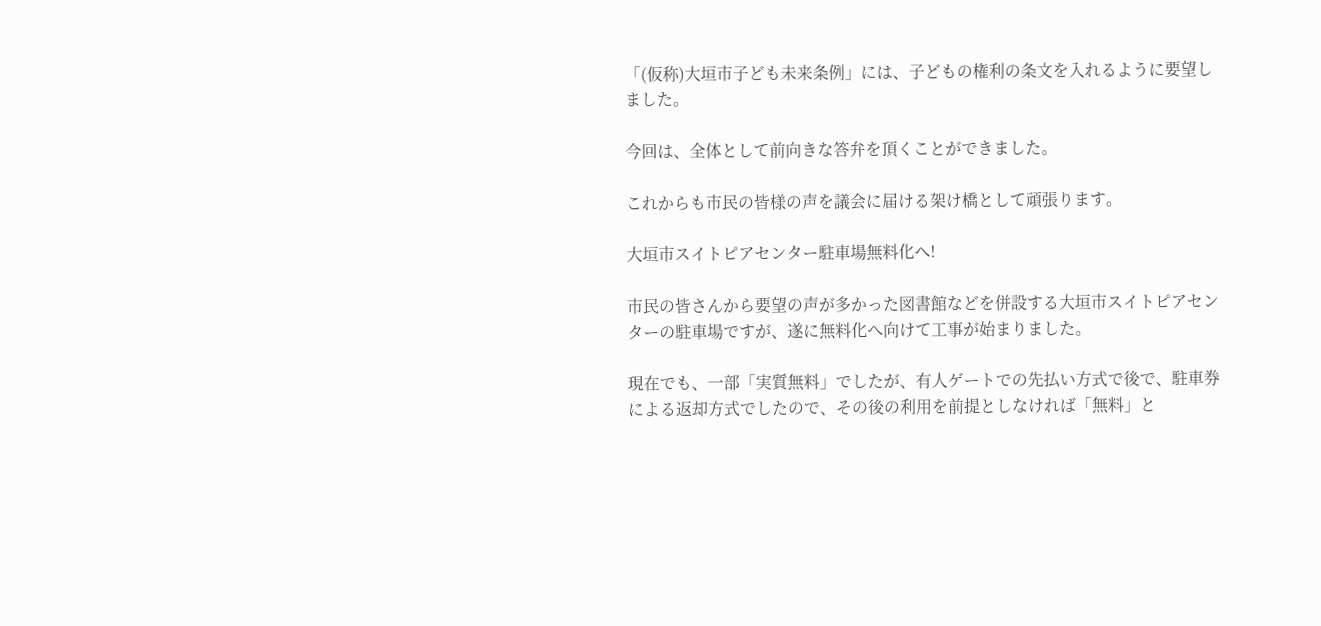「(仮称)大垣市子ども未来条例」には、子どもの権利の条文を入れるように要望しました。

今回は、全体として前向きな答弁を頂くことができました。

これからも市民の皆様の声を議会に届ける架け橋として頑張ります。

大垣市スイトピアセンター駐車場無料化へ!

市民の皆さんから要望の声が多かった図書館などを併設する大垣市スイトピアセンターの駐車場ですが、遂に無料化へ向けて工事が始まりました。

現在でも、一部「実質無料」でしたが、有人ゲートでの先払い方式で後で、駐車券による返却方式でしたので、その後の利用を前提としなければ「無料」と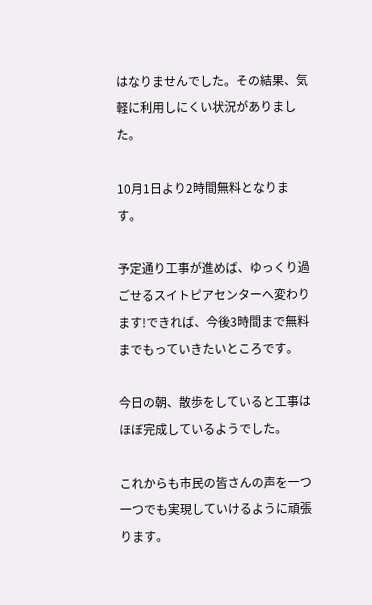はなりませんでした。その結果、気軽に利用しにくい状況がありました。

10月1日より2時間無料となります。

予定通り工事が進めば、ゆっくり過ごせるスイトピアセンターへ変わります!できれば、今後3時間まで無料までもっていきたいところです。

今日の朝、散歩をしていると工事はほぼ完成しているようでした。

これからも市民の皆さんの声を一つ一つでも実現していけるように頑張ります。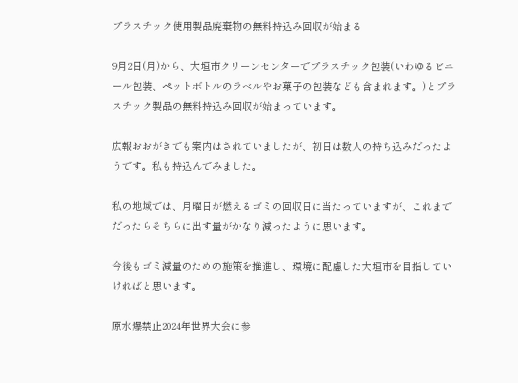プラスチック使用製品廃棄物の無料持込み回収が始まる

9月2日(月)から、大垣市クリーンセンターでプラスチック包装(いわゆるビニール包装、ペットボトルのラベルやお菓子の包装なども含まれます。)とプラスチック製品の無料持込み回収が始まっています。

広報おおがきでも案内はされていましたが、初日は数人の持ち込みだったようです。私も持込んでみました。

私の地域では、月曜日が燃えるゴミの回収日に当たっていますが、これまでだったらそちらに出す量がかなり減ったように思います。

今後もゴミ減量のための施策を推進し、環境に配慮した大垣市を目指していければと思います。

原水爆禁止2024年世界大会に参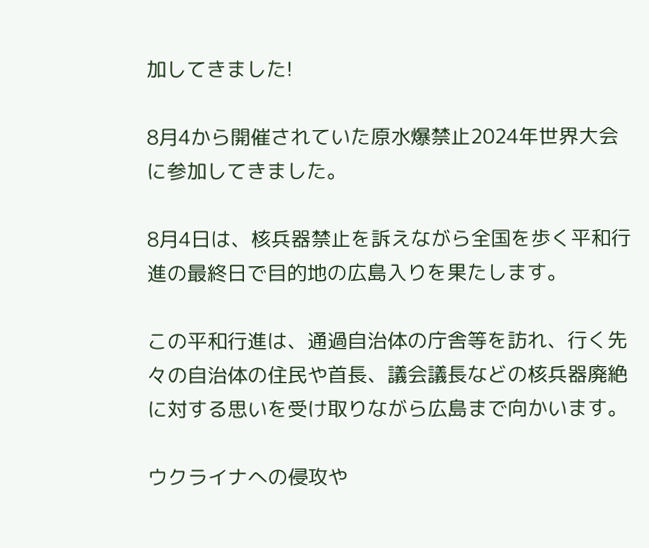加してきました!

8月4から開催されていた原水爆禁止2024年世界大会に参加してきました。

8月4日は、核兵器禁止を訴えながら全国を歩く平和行進の最終日で目的地の広島入りを果たします。

この平和行進は、通過自治体の庁舎等を訪れ、行く先々の自治体の住民や首長、議会議長などの核兵器廃絶に対する思いを受け取りながら広島まで向かいます。

ウクライナへの侵攻や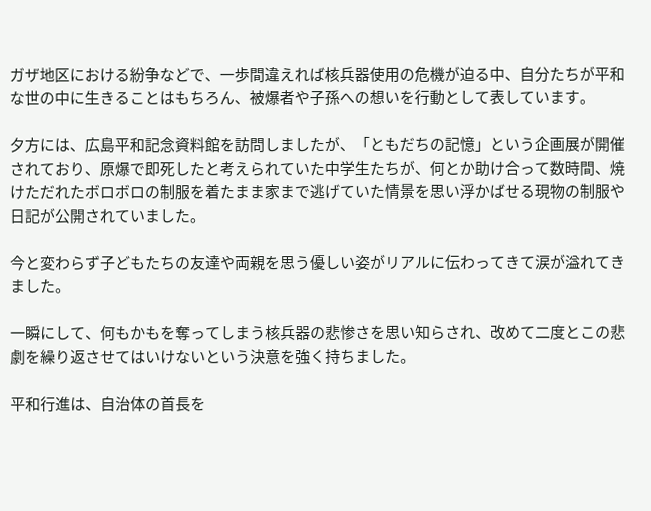ガザ地区における紛争などで、一歩間違えれば核兵器使用の危機が迫る中、自分たちが平和な世の中に生きることはもちろん、被爆者や子孫への想いを行動として表しています。

夕方には、広島平和記念資料館を訪問しましたが、「ともだちの記憶」という企画展が開催されており、原爆で即死したと考えられていた中学生たちが、何とか助け合って数時間、焼けただれたボロボロの制服を着たまま家まで逃げていた情景を思い浮かばせる現物の制服や日記が公開されていました。

今と変わらず子どもたちの友達や両親を思う優しい姿がリアルに伝わってきて涙が溢れてきました。

一瞬にして、何もかもを奪ってしまう核兵器の悲惨さを思い知らされ、改めて二度とこの悲劇を繰り返させてはいけないという決意を強く持ちました。

平和行進は、自治体の首長を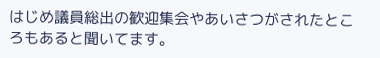はじめ議員総出の歓迎集会やあいさつがされたところもあると聞いてます。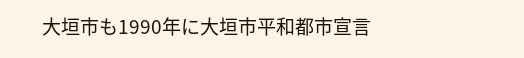大垣市も1990年に大垣市平和都市宣言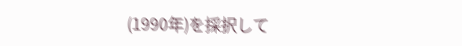(1990年)を採択して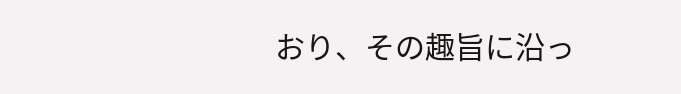おり、その趣旨に沿っ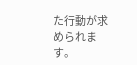た行動が求められます。